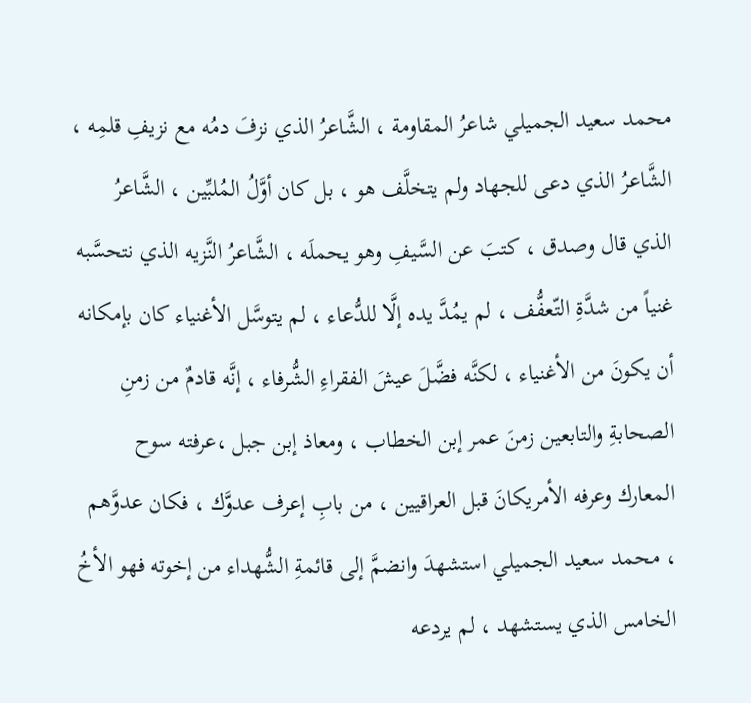محمد سعيد الجميلي شاعرُ المقاومة ، الشَّاعرُ الذي نزفَ دمُه مع نزيفِ قلمِه ، الشَّاعرُ الذي دعى للجهاد ولم يتخلَّف هو ، بل كان أوَّلُ المُلبِّين ، الشَّاعرُ الذي قال وصدق ، كتبَ عن السَّيفِ وهو يحملَه ، الشَّاعرُ النَّزيه الذي نتحسَّبه غنياً من شدَّةِ التّعفُّف ، لم يمُدَّ يده إلَّا للدُّعاء ، لم يتوسَّل الأغنياء كان بإمكانه أن يكونَ من الأغنياء ، لكنَّه فضَّلَ عيشَ الفقراءِ الشُّرفاء ، إنَّه قادمٌ من زمنِ الصحابةِ والتابعين زمنَ عمر إبن الخطاب ، ومعاذ إبن جبل ،عرفته سوح المعارك وعرفه الأمريكانَ قبل العراقيين ، من بابِ إعرف عدوَّك ، فكان عدوَّهم ، محمد سعيد الجميلي استشهدَ وانضمَّ إلى قائمةِ الشُّهداء من إخوته فهو الأخُ الخامس الذي يستشهد ، لم يردعه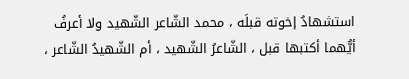استشهادُ إخوته قبلَه ، محمد الشّاعر الشّهيد ولا أعرفُ أيُّهما أكتبها قبل ، الشّاعرُ الشّهيد ، أم الشّهيدُ الشّاعر ،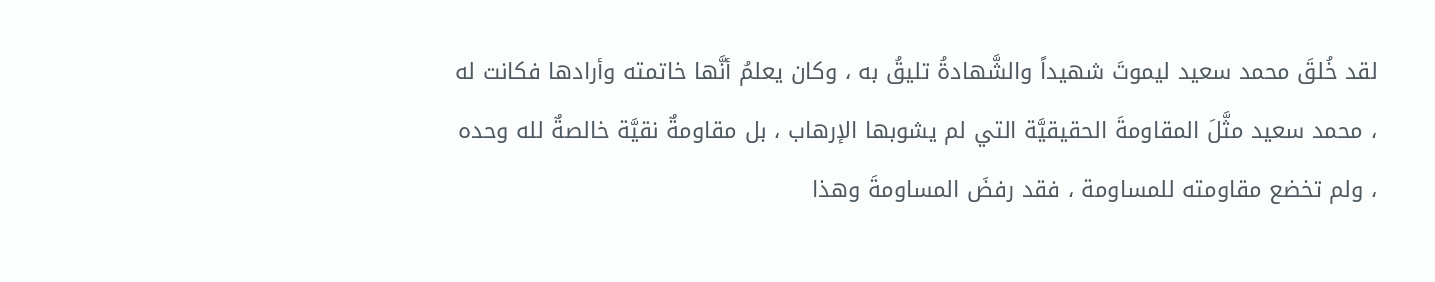لقد خُلقَ محمد سعيد ليموتَ شهيداً والشَّهادةُ تليقُ به ، وكان يعلمُ أنَّها خاتمته وأرادها فكانت له ، محمد سعيد مثَّلَ المقاومةَ الحقيقيَّة التي لم يشوبها الإرهاب ، بل مقاومةٌ نقيَّة خالصةٌ لله وحده ، ولم تخضع مقاومته للمساومة ، فقد رفضَ المساومةَ وهذا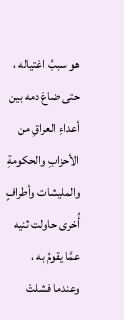هو سببُ اغتياله ، حتى ضاعَ دمه بين أعداءِ العراقِ من الأحزابِ والحكومةِ والمليشات وأطرافٍ أُخرى حاولت ثنيه عمَّا يقومُ به ، وعندما فشلتْ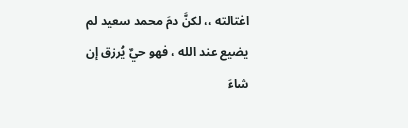اغتالته ،، لكنَّ دمَ محمد سعيد لم يضيع عند الله ، فهو حيٌ يُرزق إن شاءَ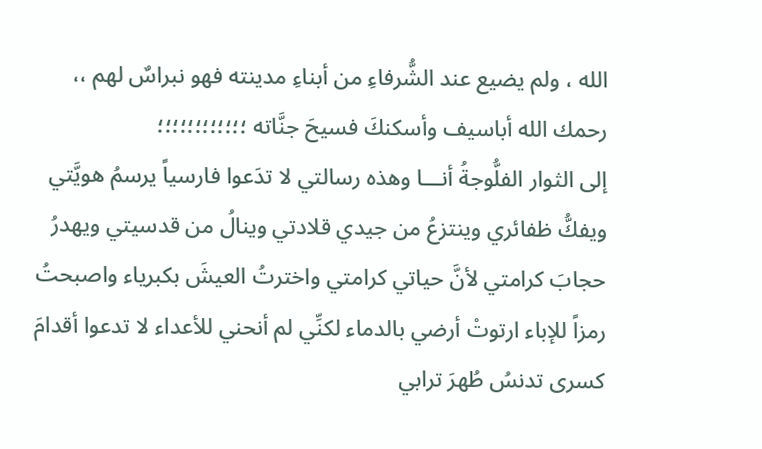الله ، ولم يضيع عند الشُّرفاءِ من أبناءِ مدينته فهو نبراسٌ لهم ،، رحمك الله أباسيف وأسكنكَ فسيحَ جنَّاته ؛؛؛؛؛؛؛؛؛؛؛؛
إلى الثوار الفلُّوجةُ أنـــا وهذه رسالتي لا تدَعوا فارسياً يرسمُ هويَّتي ويفكُّ ظفائري وينتزعُ من جيدي قلادتي وينالُ من قدسيتي ويهدرُ حجابَ كرامتي لأنَّ حياتي كرامتي واخترتُ العيشَ بكبرياء واصبحتُ رمزاً للإباء ارتوتْ أرضي بالدماء لكنِّي لم أنحني للأعداء لا تدعوا أقدامَ كسرى تدنسُ طُهرَ ترابي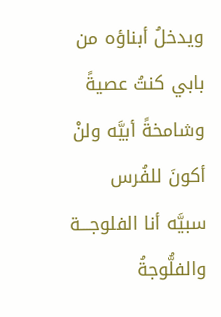ويدخلُ أبناؤه من بابي كنتُ عصيةً وشامخةً أبيَّه ولنْ أكونَ للفُرس سبيَّه أنا الفلوجـــة والفلُّوجةُ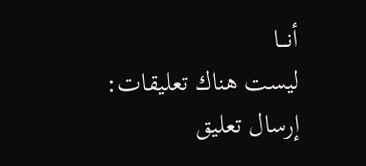أنـــا
ليست هناك تعليقات:
إرسال تعليق